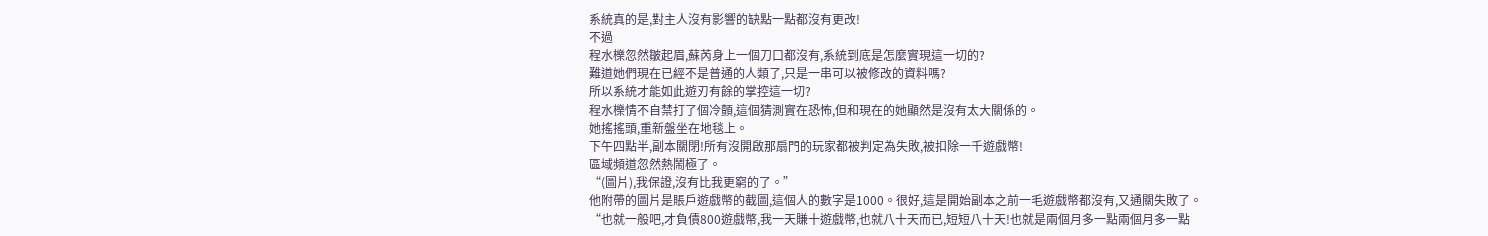系統真的是,對主人沒有影響的缺點一點都沒有更改!
不過
程水櫟忽然皺起眉,蘇芮身上一個刀口都沒有,系統到底是怎麼實現這一切的?
難道她們現在已經不是普通的人類了,只是一串可以被修改的資料嗎?
所以系統才能如此遊刃有餘的掌控這一切?
程水櫟情不自禁打了個冷顫,這個猜測實在恐怖,但和現在的她顯然是沒有太大關係的。
她搖搖頭,重新盤坐在地毯上。
下午四點半,副本關閉!所有沒開啟那扇門的玩家都被判定為失敗,被扣除一千遊戲幣!
區域頻道忽然熱鬧極了。
“(圖片),我保證,沒有比我更窮的了。”
他附帶的圖片是賬戶遊戲幣的截圖,這個人的數字是1000。很好,這是開始副本之前一毛遊戲幣都沒有,又通關失敗了。
“也就一般吧,才負債800遊戲幣,我一天賺十遊戲幣,也就八十天而已,短短八十天!也就是兩個月多一點兩個月多一點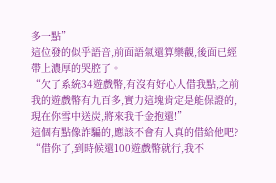多一點”
這位發的似乎語音,前面語氣還算樂觀,後面已經帶上濃厚的哭腔了。
“欠了系統34遊戲幣,有沒有好心人借我點,之前我的遊戲幣有九百多,實力這塊肯定是能保證的,現在你雪中送炭,將來我千金抱還!”
這個有點像詐騙的,應該不會有人真的借給他吧?
“借你了,到時候還100遊戲幣就行,我不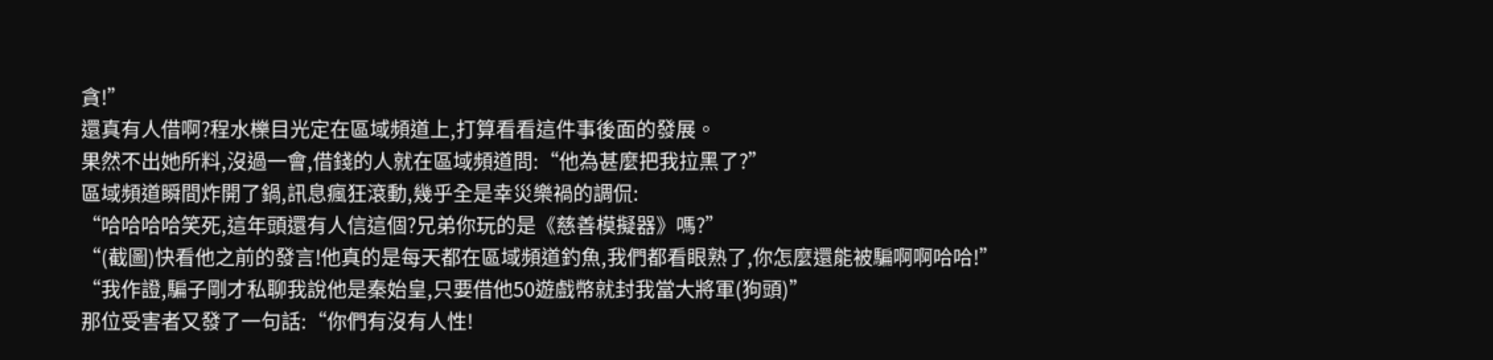貪!”
還真有人借啊?程水櫟目光定在區域頻道上,打算看看這件事後面的發展。
果然不出她所料,沒過一會,借錢的人就在區域頻道問:“他為甚麼把我拉黑了?”
區域頻道瞬間炸開了鍋,訊息瘋狂滾動,幾乎全是幸災樂禍的調侃:
“哈哈哈哈笑死,這年頭還有人信這個?兄弟你玩的是《慈善模擬器》嗎?”
“(截圖)快看他之前的發言!他真的是每天都在區域頻道釣魚,我們都看眼熟了,你怎麼還能被騙啊啊哈哈!”
“我作證,騙子剛才私聊我說他是秦始皇,只要借他50遊戲幣就封我當大將軍(狗頭)”
那位受害者又發了一句話:“你們有沒有人性!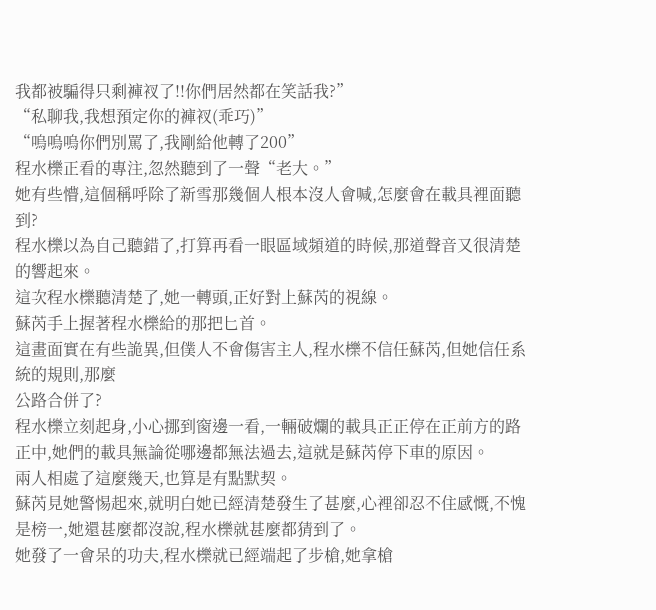我都被騙得只剩褲衩了!!你們居然都在笑話我?”
“私聊我,我想預定你的褲衩(乖巧)”
“嗚嗚嗚你們別罵了,我剛給他轉了200”
程水櫟正看的專注,忽然聽到了一聲“老大。”
她有些懵,這個稱呼除了新雪那幾個人根本沒人會喊,怎麼會在載具裡面聽到?
程水櫟以為自己聽錯了,打算再看一眼區域頻道的時候,那道聲音又很清楚的響起來。
這次程水櫟聽清楚了,她一轉頭,正好對上蘇芮的視線。
蘇芮手上握著程水櫟給的那把匕首。
這畫面實在有些詭異,但僕人不會傷害主人,程水櫟不信任蘇芮,但她信任系統的規則,那麼
公路合併了?
程水櫟立刻起身,小心挪到窗邊一看,一輛破爛的載具正正停在正前方的路正中,她們的載具無論從哪邊都無法過去,這就是蘇芮停下車的原因。
兩人相處了這麼幾天,也算是有點默契。
蘇芮見她警惕起來,就明白她已經清楚發生了甚麼,心裡卻忍不住感慨,不愧是榜一,她還甚麼都沒說,程水櫟就甚麼都猜到了。
她發了一會呆的功夫,程水櫟就已經端起了步槍,她拿槍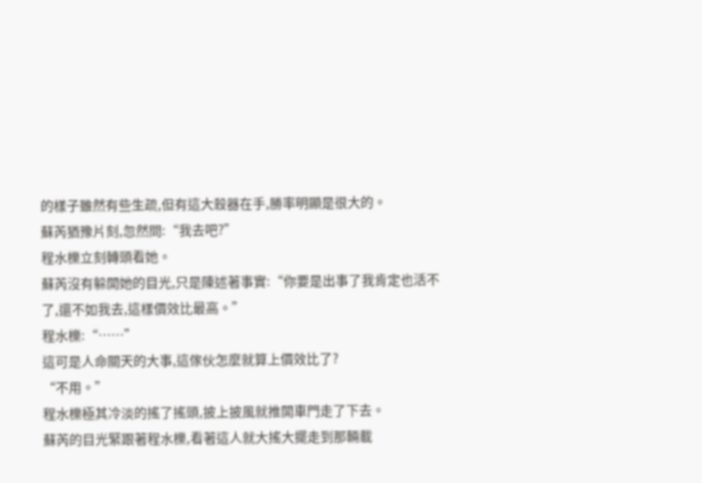的樣子雖然有些生疏,但有這大殺器在手,勝率明顯是很大的。
蘇芮猶豫片刻,忽然問:“我去吧?”
程水櫟立刻轉頭看她。
蘇芮沒有躲開她的目光,只是陳述著事實:“你要是出事了我肯定也活不了,還不如我去,這樣價效比最高。”
程水櫟:“……”
這可是人命關天的大事,這傢伙怎麼就算上價效比了?
“不用。”
程水櫟極其冷淡的搖了搖頭,披上披風就推開車門走了下去。
蘇芮的目光緊跟著程水櫟,看著這人就大搖大擺走到那輛載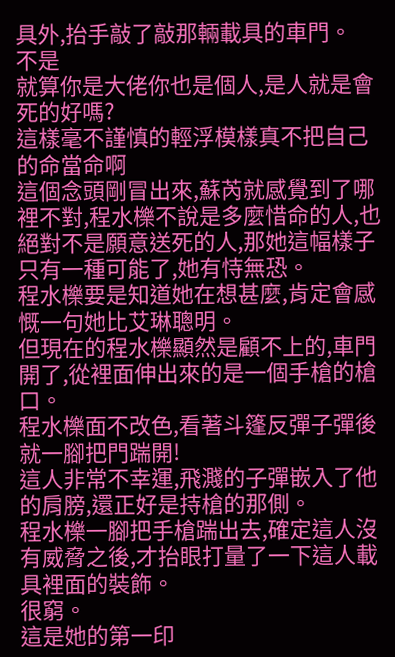具外,抬手敲了敲那輛載具的車門。
不是
就算你是大佬你也是個人,是人就是會死的好嗎?
這樣毫不謹慎的輕浮模樣真不把自己的命當命啊
這個念頭剛冒出來,蘇芮就感覺到了哪裡不對,程水櫟不說是多麼惜命的人,也絕對不是願意送死的人,那她這幅樣子
只有一種可能了,她有恃無恐。
程水櫟要是知道她在想甚麼,肯定會感慨一句她比艾琳聰明。
但現在的程水櫟顯然是顧不上的,車門開了,從裡面伸出來的是一個手槍的槍口。
程水櫟面不改色,看著斗篷反彈子彈後就一腳把門踹開!
這人非常不幸運,飛濺的子彈嵌入了他的肩膀,還正好是持槍的那側。
程水櫟一腳把手槍踹出去,確定這人沒有威脅之後,才抬眼打量了一下這人載具裡面的裝飾。
很窮。
這是她的第一印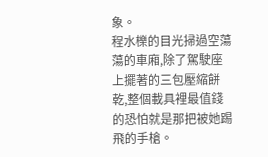象。
程水櫟的目光掃過空蕩蕩的車廂,除了駕駛座上擺著的三包壓縮餅乾,整個載具裡最值錢的恐怕就是那把被她踢飛的手槍。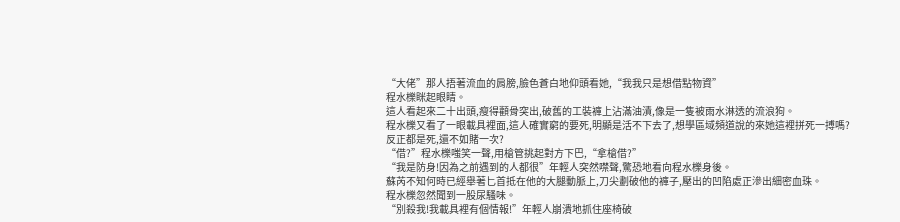“大佬”那人捂著流血的肩膀,臉色蒼白地仰頭看她,“我我只是想借點物資”
程水櫟眯起眼睛。
這人看起來二十出頭,瘦得顴骨突出,破舊的工裝褲上沾滿油漬,像是一隻被雨水淋透的流浪狗。
程水櫟又看了一眼載具裡面,這人確實窮的要死,明顯是活不下去了,想學區域頻道說的來她這裡拼死一搏嗎?
反正都是死,還不如賭一次?
“借?”程水櫟嗤笑一聲,用槍管挑起對方下巴,“拿槍借?”
“我是防身!因為之前遇到的人都很”年輕人突然噤聲,驚恐地看向程水櫟身後。
蘇芮不知何時已經舉著匕首抵在他的大腿動脈上,刀尖劃破他的褲子,壓出的凹陷處正滲出細密血珠。
程水櫟忽然聞到一股尿騷味。
“別殺我!我載具裡有個情報!”年輕人崩潰地抓住座椅破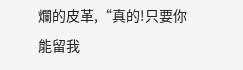爛的皮革,“真的!只要你能留我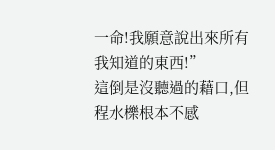一命!我願意說出來所有我知道的東西!”
這倒是沒聽過的藉口,但程水櫟根本不感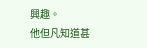興趣。
他但凡知道甚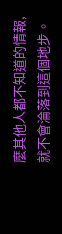麼其他人都不知道的情報,就不會淪落到這個地步。